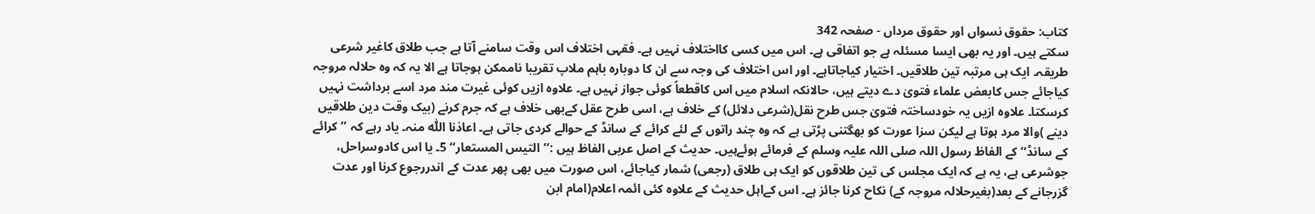کتاب: حقوق نسواں اور حقوق مرداں - صفحہ 342
سکتے ہیں۔ اور یہ بھی ایسا مسئلہ ہے جو اتفاقی ہے۔ اس میں کسی کااختلاف نہیں ہے۔ فقہی اختلاف اس وقت سامنے آتا ہے جب طلاق کاغیر شرعی طریقہ۔ ایک ہی مرتبہ تین طلاقیں۔ اختیار کیاجاتاہے۔ اور اس اختلاف کی وجہ سے ان کا دوبارہ باہم ملاپ تقریبا ناممکن ہوجاتا ہے الا یہ کہ وہ حلالہ مروجہ کیاجائے جس کابعض علماء فتویٰ دے دیتے ہیں، حالانکہ اسلام میں اس کاقطعاً کوئی جواز نہیں ہے۔ علاوہ ازیں کوئی غیرت مند مرد اسے برداشت نہیں کرسکتا۔ علاوہ ازیں یہ خودساختہ فتویٰ جس طرح نقل(شرعی دلائل) کے خلاف ہے، اسی طرح عقل کےبھی خلاف ہے کہ جرم کرنے (بیک وقت دین طلاقیں دینے )والا مرد ہوتا ہے لیکن سزا عورت کو بھگتنی پڑتی ہے کہ وہ چند راتوں کے لئے کرائے کے سانڈ کے حوالے کردی جاتی ہے۔ اعاذنا اللّٰہ منہ۔ یاد رہے کہ ’’کرائے کے سانڈ‘‘ کے الفاظ رسول اللہ صلی اللہ علیہ وسلم کے فرمائے ہوئےہیں۔ حدیث کے اصل عربی الفاظ ہیں :’’التیس المستعار‘‘ 5۔ یا اس کادوسراحل، جوشرعی ہے، یہ ہے کہ ایک مجلس کی تین طلاقوں کو ایک ہی طلاق (رجعی) شمار کیاجائے، اس صورت میں بھی پھر عدت کے اندررجوع کرنا اور عدت گزرجانے کے بعد(بغیرحلالہ مروجہ کے) نکاح کرنا جائز ہے۔ اس کےاہل حدیث کے علاوہ کئی ائمہ اعلام(امام ابن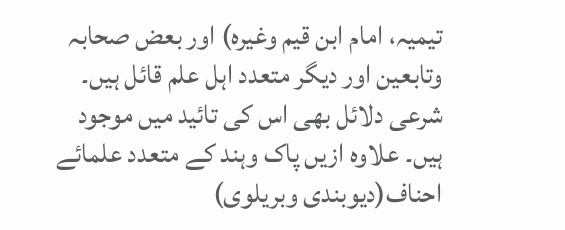تیمیہ، امام ابن قیم وغیرہ) اور بعض صحابہ وتابعین اور دیگر متعدد اہل علم قائل ہیں۔ شرعی دلائل بھی اس کی تائید میں موجود ہیں۔ علاوہ ازیں پاک وہند کے متعدد علمائے احناف(دیوبندی وبریلوی)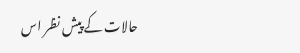حالات کے پیش نظر اس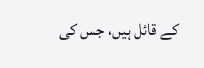کے قائل ہیں، جس کی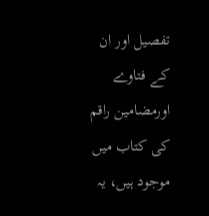تفصیل اور ان کے فتاوے اورمضامین راقم کی کتاب میں موجود ہیں، یہ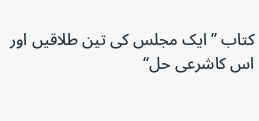کتاب ’’ایک مجلس کی تین طلاقیں اور اس کاشرعی حل‘‘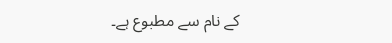کے نام سے مطبوع ہے۔